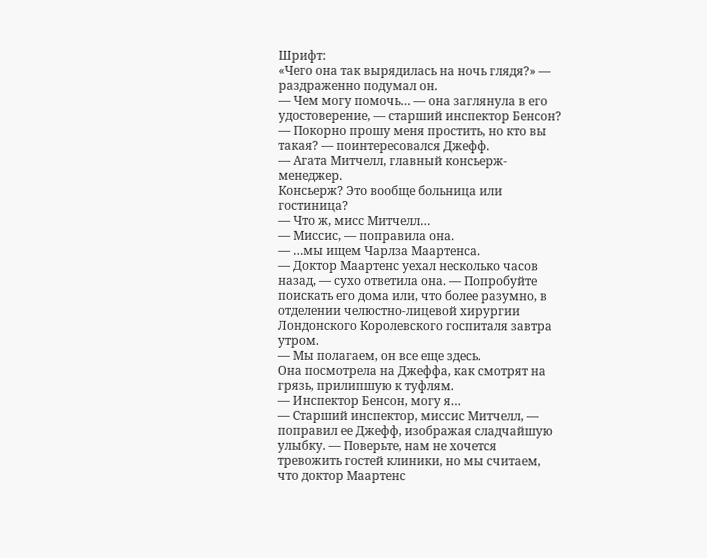Шрифт:
«Чего она так вырядилась на ночь глядя?» — раздраженно подумал он.
— Чем могу помочь… — она заглянула в его удостоверение, — старший инспектор Бенсон?
— Покорно прошу меня простить, но кто вы такая? — поинтересовался Джефф.
— Агата Митчелл, главный консьерж-менеджер.
Консьерж? Это вообще больница или гостиница?
— Что ж, мисс Митчелл…
— Миссис, — поправила она.
— …мы ищем Чарлза Маартенса.
— Доктор Маартенс уехал несколько часов назад, — сухо ответила она. — Попробуйте поискать его дома или, что более разумно, в отделении челюстно-лицевой хирургии Лондонского Королевского госпиталя завтра утром.
— Мы полагаем, он все еще здесь.
Она посмотрела на Джеффа, как смотрят на грязь, прилипшую к туфлям.
— Инспектор Бенсон, могу я…
— Старший инспектор, миссис Митчелл, — поправил ее Джефф, изображая сладчайшую улыбку. — Поверьте, нам не хочется тревожить гостей клиники, но мы считаем, что доктор Маартенс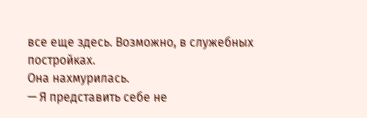все еще здесь. Возможно, в служебных постройках.
Она нахмурилась.
— Я представить себе не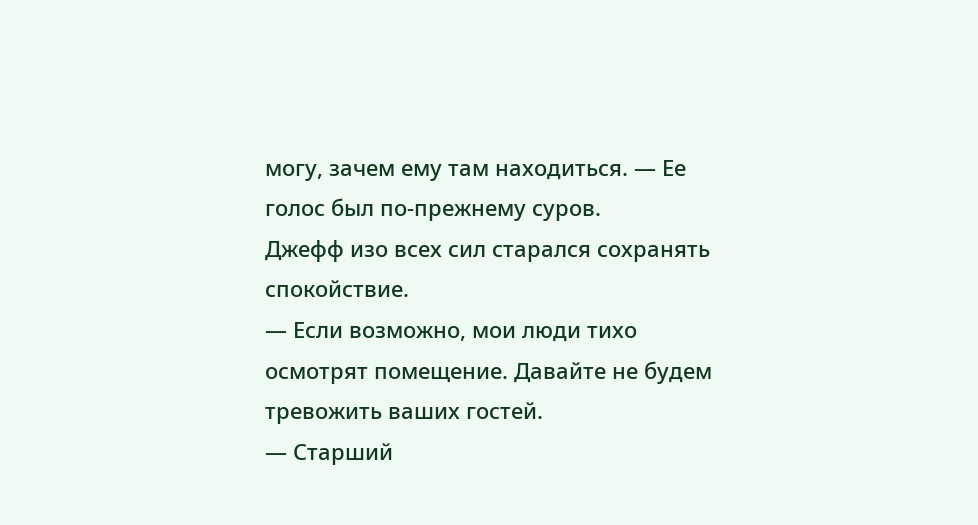могу, зачем ему там находиться. — Ее голос был по-прежнему суров.
Джефф изо всех сил старался сохранять спокойствие.
— Если возможно, мои люди тихо осмотрят помещение. Давайте не будем тревожить ваших гостей.
— Старший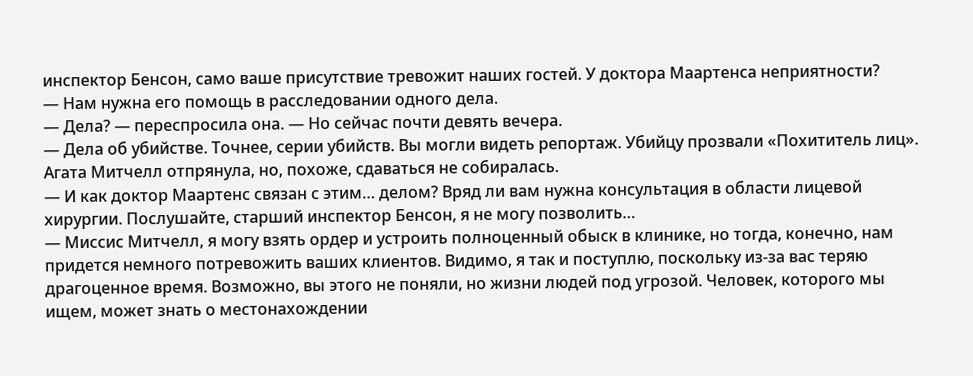инспектор Бенсон, само ваше присутствие тревожит наших гостей. У доктора Маартенса неприятности?
— Нам нужна его помощь в расследовании одного дела.
— Дела? — переспросила она. — Но сейчас почти девять вечера.
— Дела об убийстве. Точнее, серии убийств. Вы могли видеть репортаж. Убийцу прозвали «Похититель лиц».
Агата Митчелл отпрянула, но, похоже, сдаваться не собиралась.
— И как доктор Маартенс связан с этим… делом? Вряд ли вам нужна консультация в области лицевой хирургии. Послушайте, старший инспектор Бенсон, я не могу позволить…
— Миссис Митчелл, я могу взять ордер и устроить полноценный обыск в клинике, но тогда, конечно, нам придется немного потревожить ваших клиентов. Видимо, я так и поступлю, поскольку из-за вас теряю драгоценное время. Возможно, вы этого не поняли, но жизни людей под угрозой. Человек, которого мы ищем, может знать о местонахождении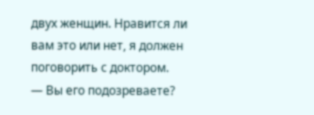двух женщин. Нравится ли вам это или нет, я должен поговорить с доктором.
— Вы его подозреваете?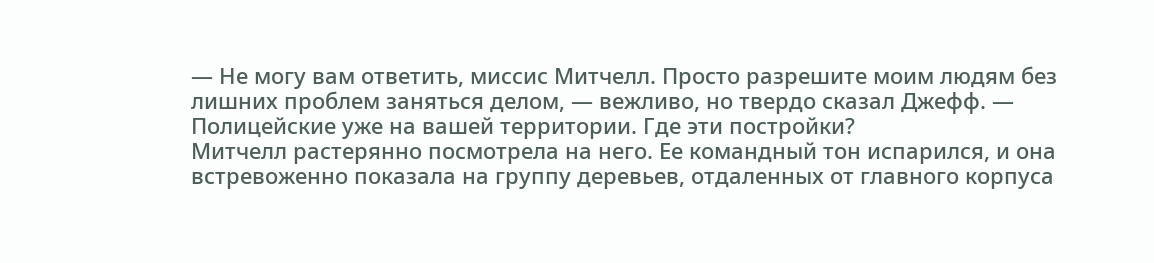— Не могу вам ответить, миссис Митчелл. Просто разрешите моим людям без лишних проблем заняться делом, — вежливо, но твердо сказал Джефф. — Полицейские уже на вашей территории. Где эти постройки?
Митчелл растерянно посмотрела на него. Ее командный тон испарился, и она встревоженно показала на группу деревьев, отдаленных от главного корпуса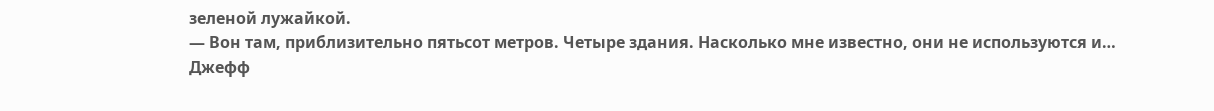зеленой лужайкой.
— Вон там, приблизительно пятьсот метров. Четыре здания. Насколько мне известно, они не используются и…
Джефф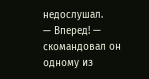недослушал.
— Вперед! — скомандовал он одному из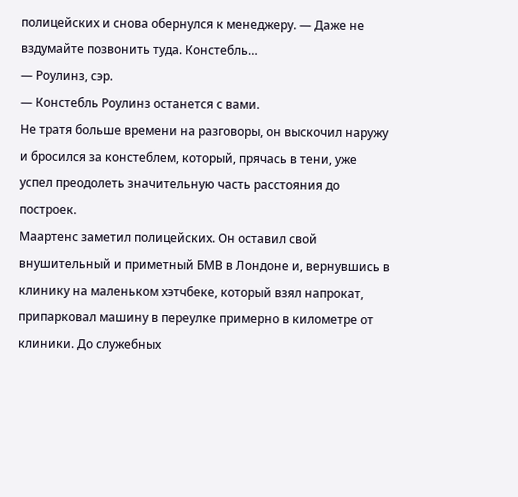полицейских и снова обернулся к менеджеру. — Даже не вздумайте позвонить туда. Констебль…
— Роулинз, сэр.
— Констебль Роулинз останется с вами.
Не тратя больше времени на разговоры, он выскочил наружу и бросился за констеблем, который, прячась в тени, уже успел преодолеть значительную часть расстояния до построек.
Маартенс заметил полицейских. Он оставил свой внушительный и приметный БМВ в Лондоне и, вернувшись в клинику на маленьком хэтчбеке, который взял напрокат, припарковал машину в переулке примерно в километре от клиники. До служебных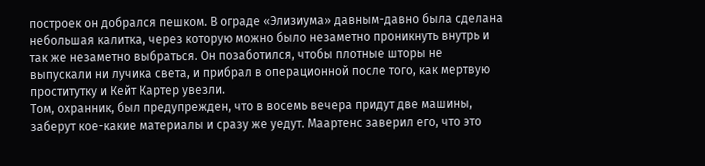построек он добрался пешком. В ограде «Элизиума» давным-давно была сделана небольшая калитка, через которую можно было незаметно проникнуть внутрь и так же незаметно выбраться. Он позаботился, чтобы плотные шторы не выпускали ни лучика света, и прибрал в операционной после того, как мертвую проститутку и Кейт Картер увезли.
Том, охранник, был предупрежден, что в восемь вечера придут две машины, заберут кое-какие материалы и сразу же уедут. Маартенс заверил его, что это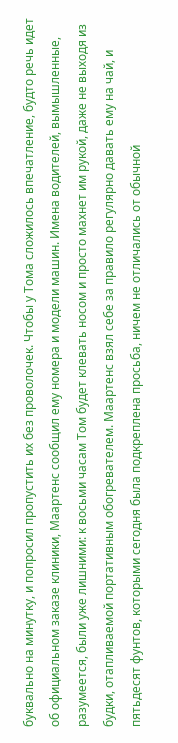буквально на минутку, и попросил пропустить их без проволочек. Чтобы у Тома сложилось впечатление, будто речь идет об официальном заказе клиники, Маартенс сообщил ему номера и модели машин. Имена водителей, вымышленные, разумеется, были уже лишними: к восьми часам Том будет клевать носом и просто махнет им рукой, даже не выходя из будки, отапливаемой портативным обогревателем. Маартенс взял себе за правило регулярно давать ему на чай, и пятьдесят фунтов, которыми сегодня была подкреплена просьба, ничем не отличались от обычной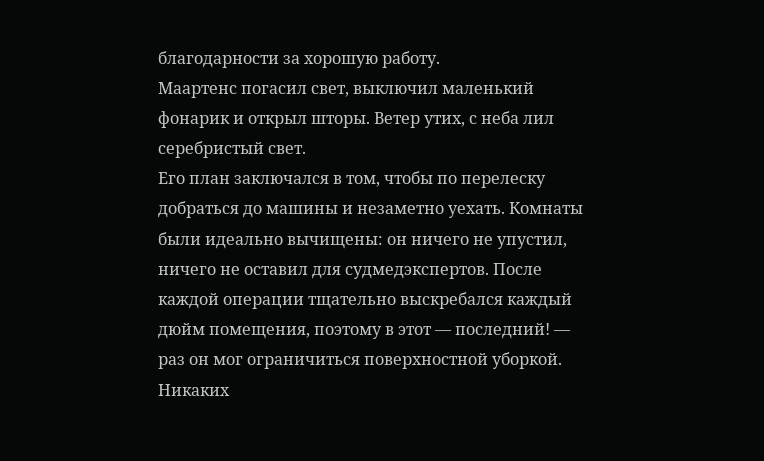благодарности за хорошую работу.
Маартенс погасил свет, выключил маленький фонарик и открыл шторы. Ветер утих, с неба лил серебристый свет.
Его план заключался в том, чтобы по перелеску добраться до машины и незаметно уехать. Комнаты были идеально вычищены: он ничего не упустил, ничего не оставил для судмедэкспертов. После каждой операции тщательно выскребался каждый дюйм помещения, поэтому в этот — последний! — раз он мог ограничиться поверхностной уборкой. Никаких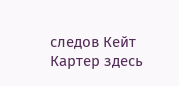следов Кейт Картер здесь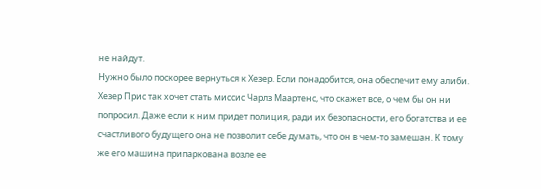не найдут.
Нужно было поскорее вернуться к Хезер. Если понадобится, она обеспечит ему алиби. Хезер Прис так хочет стать миссис Чарлз Маартенс, что скажет все, о чем бы он ни попросил. Даже если к ним придет полиция, ради их безопасности, его богатства и ее счастливого будущего она не позволит себе думать, что он в чем-то замешан. К тому же его машина припаркована возле ее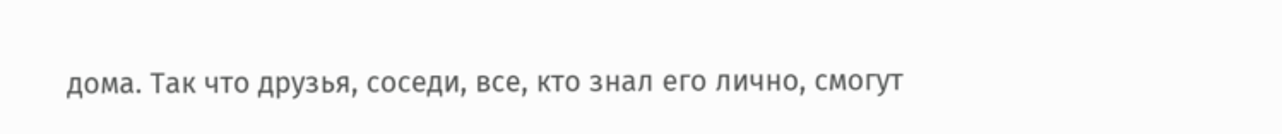дома. Так что друзья, соседи, все, кто знал его лично, смогут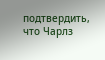подтвердить, что Чарлз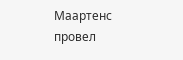Маартенс провел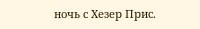ночь с Хезер Прис.